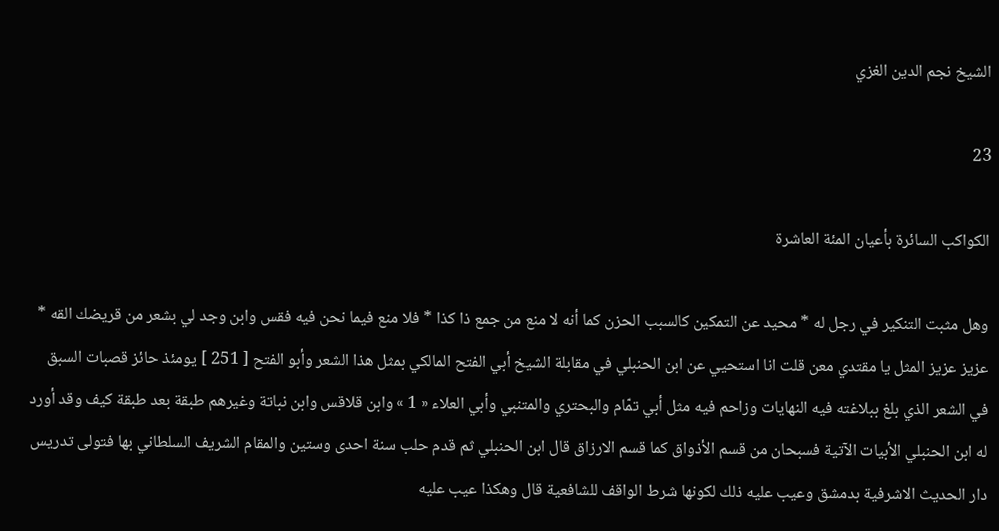الشيخ نجم الدين الغزي

23

الكواكب السائرة بأعيان المئة العاشرة

وهل مثبت التنكير في رجل له * محيد عن التمكين كالسبب الحزن كما أنه لا منع من جمع ذا كذا * فلا منع فيما نحن فيه فقس وابن وجد لي بشعر من قريضك القه * عزيز عزيز المثل يا مقتدي معن قلت انا استحيي عن ابن الحنبلي في مقابلة الشيخ أبي الفتح المالكي بمثل هذا الشعر وأبو الفتح [ 251 ] يومئذ حائز قصبات السبق في الشعر الذي بلغ ببلاغته فيه النهايات وزاحم فيه مثل أبي تمّام والبحتري والمتنبي وأبي العلاء « 1 » وابن قلاقس وابن نباتة وغيرهم طبقة بعد طبقة كيف وقد أورد له ابن الحنبلي الأبيات الآتية فسبحان من قسم الأذواق كما قسم الارزاق قال ابن الحنبلي ثم قدم حلب سنة احدى وستين والمقام الشريف السلطاني بها فتولى تدريس دار الحديث الاشرفية بدمشق وعيب عليه ذلك لكونها شرط الواقف للشافعية قال وهكذا عيب عليه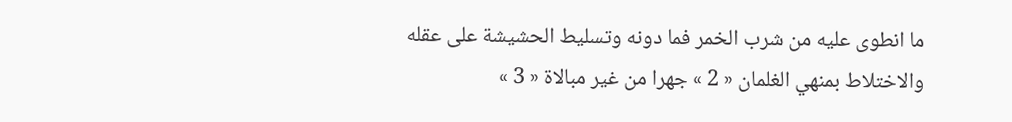ما انطوى عليه من شرب الخمر فما دونه وتسليط الحشيشة على عقله والاختلاط بمنهي الغلمان « 2 » جهرا من غير مبالاة « 3 »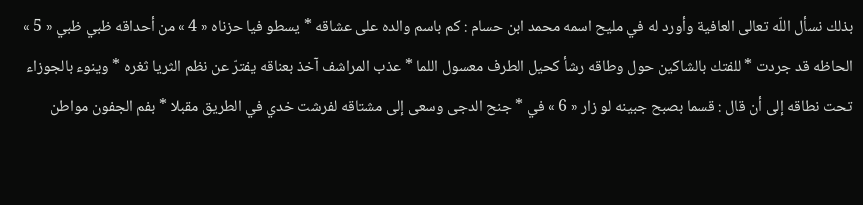بذلك نسأل اللّه تعالى العافية وأورد له في مليح اسمه محمد ابن حسام : كم باسم والده على عشاقه * يسطو فيا حزناه « 4 » من أحداقه ظبي ظبي « 5 » الحاظه قد جردت * للفتك بالشاكين حول وطاقه رشأ كحيل الطرف معسول اللما * عذب المراشف آخذ بعناقه يفترّ عن نظم الثريا ثغره * وينوء بالجوزاء تحت نطاقه إلى أن قال : قسما بصبح جبينه لو زار « 6 » في * جنح الدجى وسعى إلى مشتاقه لفرشت خدي في الطريق مقبلا * بفم الجفون مواطن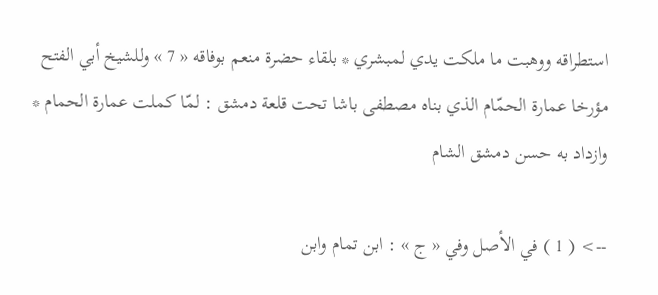استطراقه ووهبت ما ملكت يدي لمبشري * بلقاء حضرة منعم بوفاقه « 7 » وللشيخ أبي الفتح مؤرخا عمارة الحمّام الذي بناه مصطفى باشا تحت قلعة دمشق : لمّا كملت عمارة الحمام * وازداد به حسن دمشق الشام

--> ( 1 ) في الأصل وفي « ج » : ابن تمام وابن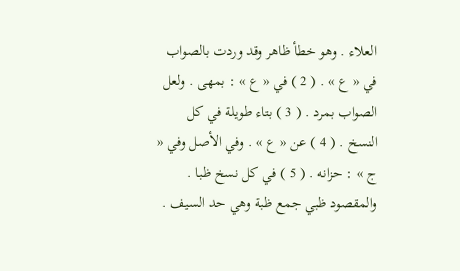العلاء . وهو خطأ ظاهر وقد وردت بالصواب في « ع » . ( 2 ) في « ع » : بمهى . ولعل الصواب بمرد . ( 3 ) بتاء طويلة في كل النسخ . ( 4 ) عن « ع » . وفي الأصل وفي « ج » : حزانه . ( 5 ) في كل نسخ ظبا . والمقصود ظبي جمع ظبة وهي حد السيف .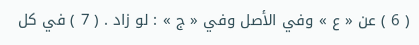( 6 ) عن « ع » وفي الأصل وفي « ج » : لو زاد . ( 7 ) في كل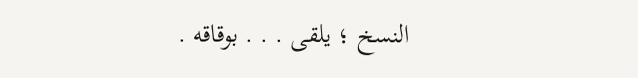النسخ ؛ يلقى . . . بوقاقه .